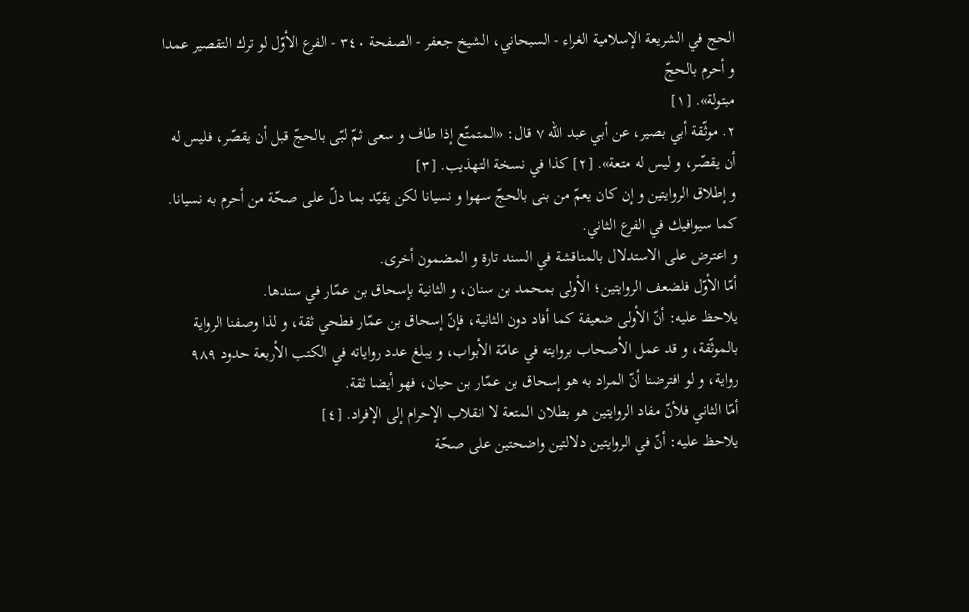الحج في الشريعة الإسلامية الغراء - السبحاني، الشيخ جعفر - الصفحة ٣٤٠ - الفرع الأوّل لو ترك التقصير عمدا و أحرم بالحجّ
مبتولة». [١]
٢. موثّقة أبي بصير، عن أبي عبد اللّه ٧ قال: «المتمتّع إذا طاف و سعى ثمّ لبّى بالحجّ قبل أن يقصّر، فليس له أن يقصّر، و ليس له متعة». [٢] كذا في نسخة التهذيب. [٣]
و إطلاق الروايتين و إن كان يعمّ من بنى بالحجّ سهوا و نسيانا لكن يقيّد بما دلّ على صحّة من أحرم به نسيانا. كما سيوافيك في الفرع الثاني.
و اعترض على الاستدلال بالمناقشة في السند تارة و المضمون أخرى.
أمّا الأوّل فلضعف الروايتين؛ الأولى بمحمد بن سنان، و الثانية بإسحاق بن عمّار في سندها.
يلاحظ عليه: أنّ الأولى ضعيفة كما أفاد دون الثانية، فإنّ إسحاق بن عمّار فطحي ثقة، و لذا وصفنا الرواية بالموثّقة، و قد عمل الأصحاب بروايته في عامّة الأبواب، و يبلغ عدد رواياته في الكتب الأربعة حدود ٩٨٩ رواية، و لو افترضنا أنّ المراد به هو إسحاق بن عمّار بن حيان، فهو أيضا ثقة.
أمّا الثاني فلأنّ مفاد الروايتين هو بطلان المتعة لا انقلاب الإحرام إلى الإفراد. [٤]
يلاحظ عليه: أنّ في الروايتين دلالتين واضحتين على صحّة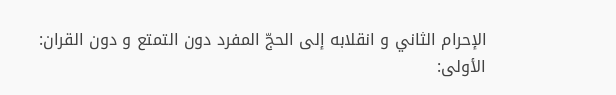الإحرام الثاني و انقلابه إلى الحجّ المفرد دون التمتع و دون القران:
الأولى: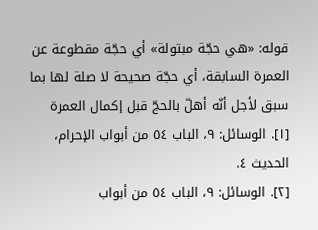قوله: «هي حجّة مبتولة» أي حجّة مقطوعة عن العمرة السابقة، أي حجّة صحيحة لا صلة لها بما سبق لأجل أنّه أهلّ بالحجّ قبل إكمال العمرة
[١]. الوسائل: ٩، الباب ٥٤ من أبواب الإحرام، الحديث ٤.
[٢]. الوسائل: ٩، الباب ٥٤ من أبواب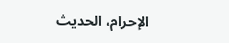الإحرام، الحديث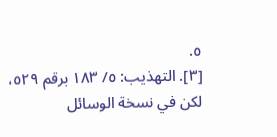٥.
[٣]. التهذيب: ٥/ ١٨٣ برقم ٥٢٩، لكن في نسخة الوسائل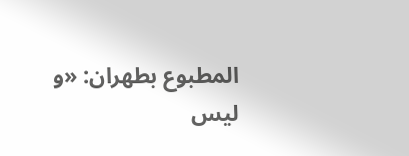المطبوع بطهران: «و ليس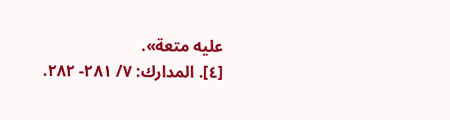عليه متعة».
[٤]. المدارك: ٧/ ٢٨١- ٢٨٢.